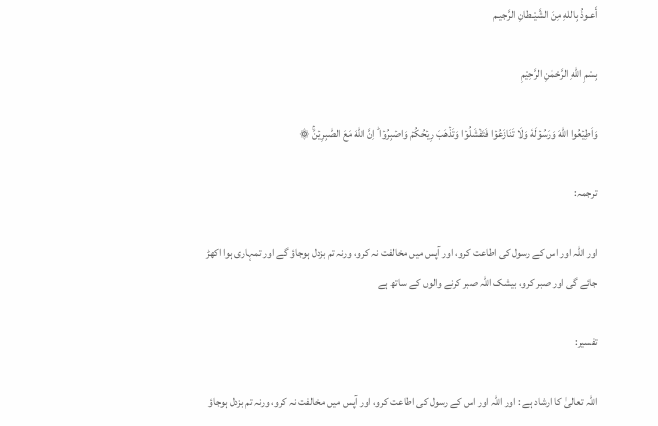أَعـوذُ بِاللهِ مِنَ الشَّيْـطانِ الرَّجيـم

بِسْمِ اللّٰهِ الرَّحْمٰنِ الرَّحِيْمِ

وَاَطِيۡعُوا اللّٰهَ وَرَسُوۡلَهٗ وَلَا تَنَازَعُوۡا فَتَفۡشَلُوۡا وَتَذۡهَبَ رِيۡحُكُمۡ‌ وَاصۡبِرُوۡا‌ ؕ اِنَّ اللّٰهَ مَعَ الصّٰبِرِيۡنَ‌ۚ ۞

ترجمہ:

اور اللہ اور اس کے رسول کی اطاعت کرو، اور آپس میں مخالفت نہ کرو، ورنہ تم بزدل ہوجاؤ گے اور تمہاری ہوا اکھڑ جائے گی اور صبر کرو، بیشک اللہ صبر کرنے والوں کے ساتھ ہے

تفسیر:

اللہ تعالیٰ کا ارشاد ہے : اور اللہ اور اس کے رسول کی اطاعت کرو، اور آپس میں مخالفت نہ کرو، ورنہ تم بزدل ہوجاؤ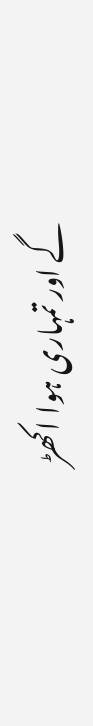گے اور تمہاری ہوا اکھڑ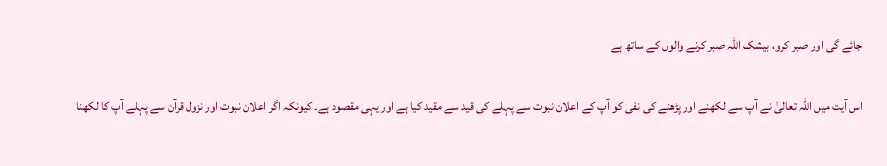جائے گی اور صبر کرو، بیشک اللہ صبر کرنے والوں کے ساتھ ہے

اس آیت میں اللہ تعالیٰ نے آپ سے لکھنے اور پڑھنے کی نفی کو آپ کے اعلان نبوت سے پہلے کی قید سے مقید کیا ہے اور یہی مقصود ہے۔ کیونکہ اگر اعلان نبوت اور نزول قرآن سے پہلے آپ کا لکھنا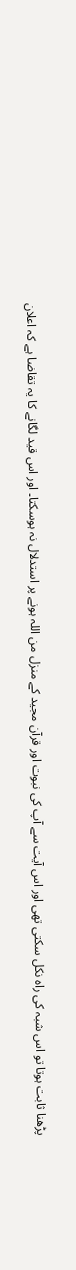پڑھنا ثابت ہوتا تو اس شبہ کی راہ نکل سکتی تھی اور اس آیت سے آپ کی نبوت اور قرآن مجید کے منزل من اللہ ہونے پر استدلال نہ ہوسکتا۔ اور اس قید لگانے کا یہ تقاضا ہے کہ اعلان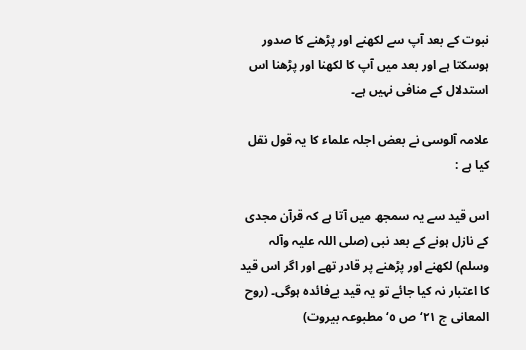نبوت کے بعد آپ سے لکھنے اور پڑھنے کا صدور ہوسکتا ہے اور بعد میں آپ کا لکھنا اور پڑھنا اس استدلال کے منافی نہیں ہے۔

علامہ آلوسی نے بعض اجلہ علماء کا یہ قول نقل کیا ہے :

اس قید سے یہ سمجھ میں آتا ہے کہ قرآن مجدی کے نازل ہونے کے بعد نبی (صلی اللہ علیہ وآلہ وسلم) لکھنے اور پڑھنے پر قادر تھے اور اگر اس قید کا اعتبار نہ کیا جائے تو یہ قید بےفائدہ ہوگی۔ (روح المعانی ج ٢١‘ ص ٥‘ مطبوعہ بیروت)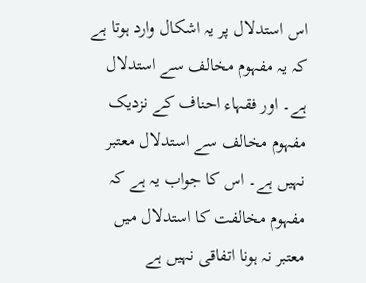اس استدلال پر یہ اشکال وارد ہوتا ہے کہ یہ مفہوم مخالف سے استدلال ہے۔ اور فقہاء احناف کے نزدیک مفہوم مخالف سے استدلال معتبر نہیں ہے۔ اس کا جواب یہ ہے کہ مفہوم مخالفت کا استدلال میں معتبر نہ ہونا اتفاقی نہیں ہے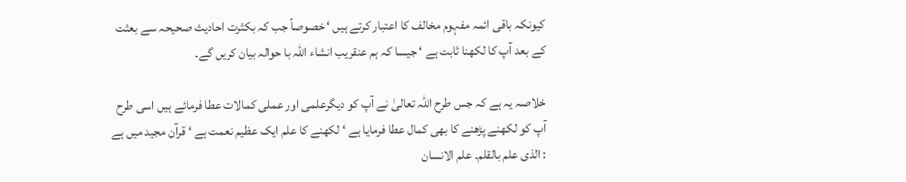کیونکہ باقی ائمہ مفہوم مخالف کا اعتبار کرتے ہیں ‘ خصوصاً جب کہ بکثرت احادیث صحیحہ سے بعثت کے بعد آپ کا لکھنا ثابت ہے ‘ جیسا کہ ہم عنقریب انشاء اللہ با حوالہ بیان کریں گے۔

خلاصہ یہ ہے کہ جس طرح اللہ تعالیٰ نے آپ کو دیگرعلمی اور عملی کمالات عطا فرمائے ہیں اسی طرح آپ کو لکھنے پڑھنے کا بھی کمال عطا فرمایا ہے ‘ لکھنے کا علم ایک عظیم نعمت ہے ‘ قرآن مجید میں ہے : الذی علم بالقلم۔ علم الانسان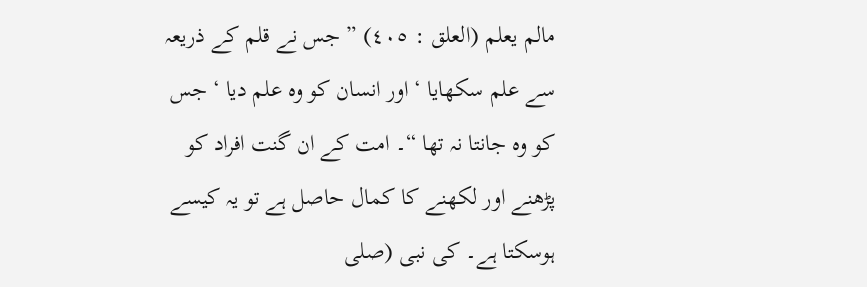مالم یعلم (العلق : ٤٠٥) ” جس نے قلم کے ذریعہ سے علم سکھایا ‘ اور انسان کو وہ علم دیا ‘ جس کو وہ جانتا نہ تھا “۔ امت کے ان گنت افراد کو پڑھنے اور لکھنے کا کمال حاصل ہے تو یہ کیسے ہوسکتا ہے۔ کی نبی (صلی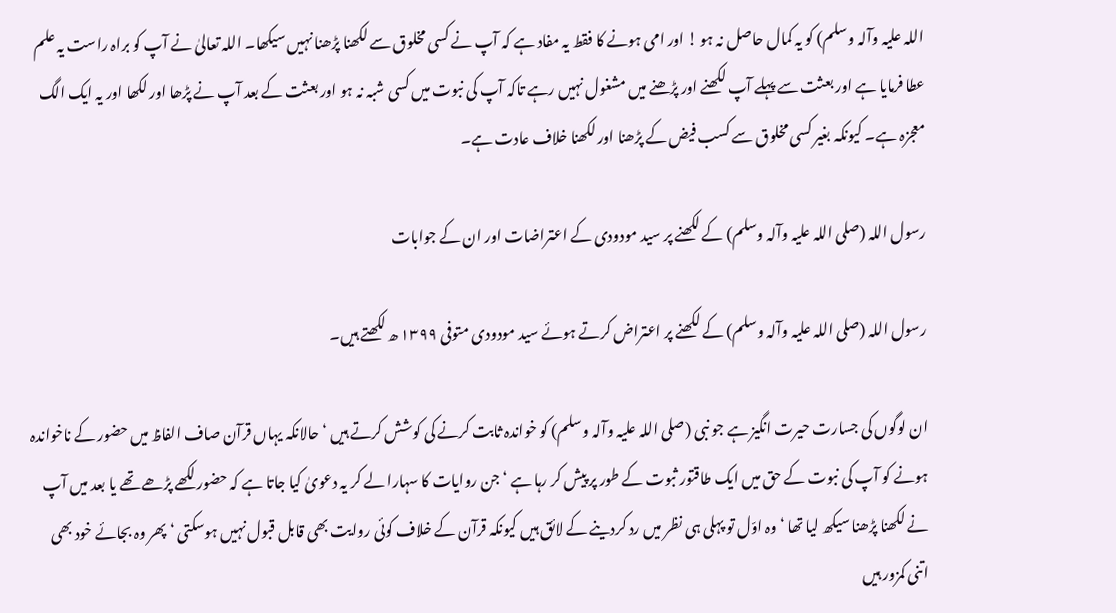اللہ علیہ وآلہ وسلم) کو یہ کمال حاصل نہ ہو ! اور امی ہونے کا فقط یہ مفاد ہے کہ آپ نے کسی مخلوق سے لکھنا پڑھنا نہیں سیکھا۔ اللہ تعالیٰ نے آپ کو براہ راست یہ علم عطا فرمایا ہے اور بعثت سے پہلے آپ لکھنے اور پڑھنے میں مشغول نہیں رہے تاکہ آپ کی نبوت میں کسی شبہ نہ ہو اور بعثت کے بعد آپ نے پڑھا اور لکھا اور یہ ایک الگ معجزہ ہے۔ کیونکہ بغیر کسی مخلوق سے کسب فیض کے پڑھنا اور لکھنا خلاف عادت ہے۔

رسول اللہ (صلی اللہ علیہ وآلہ وسلم) کے لکھنے پر سید مودودی کے اعتراضات اور ان کے جوابات

رسول اللہ (صلی اللہ علیہ وآلہ وسلم) کے لکھنے پر اعتراض کرتے ہوئے سید مودودی متوفی ١٣٩٩ ھ لکھتے ہیں۔

ان لوگوں کی جسارت حیرت انگیز ہے جو نبی (صلی اللہ علیہ وآلہ وسلم) کو خواندہ ثابت کرنے کی کوشش کرتے ہیں ‘ حالانکہ یہاں قرآن صاف الفاظ میں حضور کے ناخواندہ ہونے کو آپ کی نبوت کے حق میں ایک طاقتور ثبوت کے طور پر پیش کر رہا ہے ‘ جن روایات کا سہارا لے کر یہ دعویٰ کیا جاتا ہے کہ حضور لکھے پڑھے تھے یا بعد میں آپ نے لکھنا پڑھنا سیکھ لیا تھا ‘ وہ اوّل تو پہلی ہی نظر میں رد کردینے کے لائق ہیں کیونکہ قرآن کے خلاف کوئی روایت بھی قابل قبول نہیں ہوسکتی ‘ پھر وہ بجائے خود بھی اتنی کمزور ہیں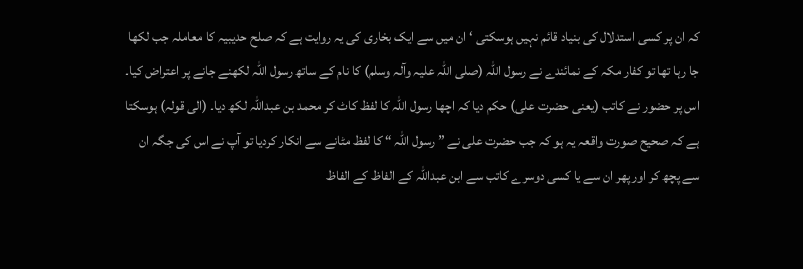کہ ان پر کسی استدلال کی بنیاد قائم نہیں ہوسکتی ‘ ان میں سے ایک بخاری کی یہ روایت ہے کہ صلح حدیبیہ کا معاملہ جب لکھا جا رہا تھا تو کفار مکہ کے نمائندے نے رسول اللہ (صلی اللہ علیہ وآلہ وسلم) کا نام کے ساتھ رسول اللہ لکھنے جانے پر اعتراض کیا۔ اس پر حضور نے کاتب (یعنی حضرت علی) حکم دیا کہ اچھا رسول اللہ کا لفظ کاٹ کر محمد بن عبداللہ لکھ دیا۔ (الی قولہ) ہوسکتا ہے کہ صحیح صورت واقعہ یہ ہو کہ جب حضرت علی نے ” رسول اللہ “ کا لفظ مٹانے سے انکار کردیا تو آپ نے اس کی جگہ ان سے پچھ کر اور پھر ان سے یا کسی دوسرے کاتب سے ابن عبداللہ کے الفاظ کے الفاظ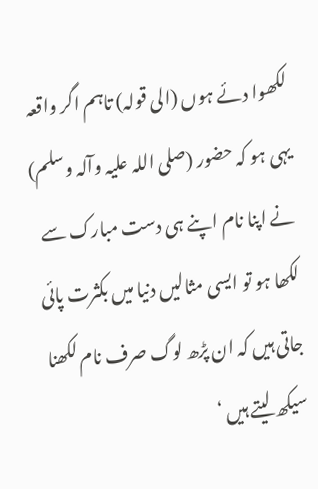لکھوا دئے ہوں (الی قولہ) تاہم اگر واقعہ یہی ہو کہ حضور (صلی اللہ علیہ وآلہ وسلم) نے اپنا نام اپنے ہی دست مبارک سے لکھا ہو تو ایسی مثالیں دنیا میں بکثرت پائی جاتی ہیں کہ ان پڑھ لوگ صرف نام لکھنا سیکھ لیتے ہیں ‘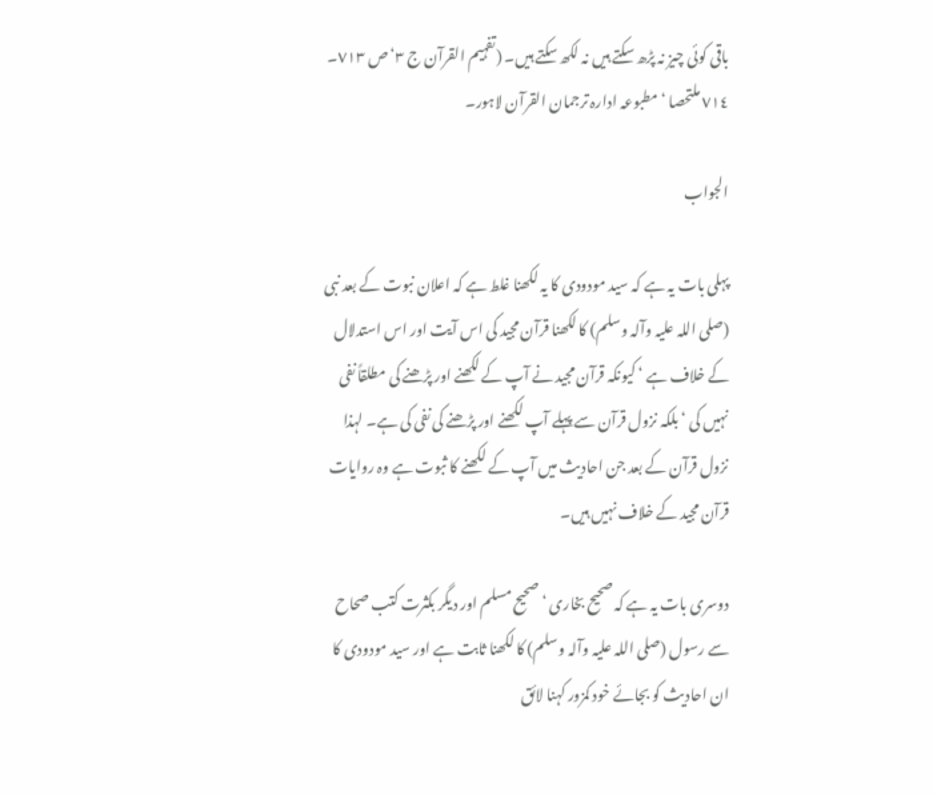باقی کوئی چیز نہ پڑھ سکتے ہیں نہ لکھ سکتے ہیں۔ (تفہیم القرآن ج ٣‘ ص ٧١٣۔ ٧١٤ ملتحصا ‘ مطبوعہ ادارہ ترجمان القرآن لاہور۔

الجواب

پہلی بات یہ ہے کہ سید مودودی کا یہ لکھنا غلط ہے کہ اعلان نبوت کے بعد نبی (صلی اللہ علیہ وآلہ وسلم) کا لکھنا قرآن مجید کی اس آیت اور اس استدلال کے خلاف ہے ‘ کیونکہ قرآن مجید نے آپ کے لکھنے اور پڑھنے کی مطلقاً نفی نہیں کی ‘ بلکہ نزول قرآن سے پہلے آپ لکھنے اور پڑھنے کی نفی کی ہے۔ لہذا نزول قرآن کے بعد جن احادیث میں آپ کے لکھنے کا ثبوت ہے وہ روایات قرآن مجید کے خلاف نہیں ہیں۔

دوسری بات یہ ہے کہ صحیح بخاری ‘ صحیح مسلم اور دیگر بکثرت کتب صحاح سے رسول (صلی اللہ علیہ وآلہ وسلم) کا لکھنا ثابت ہے اور سید مودودی کا ان احادیث کو بجائے خود کمزور کہنا لائق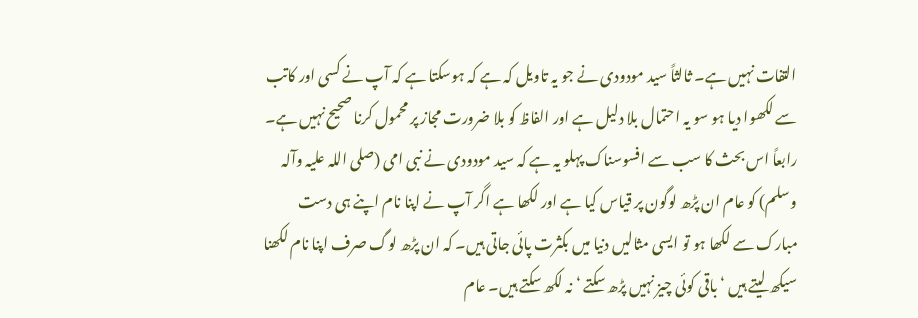التفات نہیں ہے۔ ثالثاً سید مودودی نے جو یہ تاویل کہ ہے کہ ہوسکتا ہے کہ آپ نے کسی اور کاتب سے لکھوا دیا ہو سو یہ احتمال بلا دلیل ہے اور الفاظ کو بلا ضرورت مجاز پر محمول کرنا صحیح نہیں ہے۔ رابعاً اس بحث کا سب سے افسوسناک پہلو یہ ہے کہ سید مودودی نے نبی امی (صلی اللہ علیہ وآلہ وسلم) کو عام ان پڑھ لوگون پر قیاس کیا ہے اور لکھا ہے اگر آپ نے اپنا نام اپنے ہی دست مبارک سے لکھا ہو تو ایسی مثالیں دنیا میں بکثرت پائی جاتی ہیں۔ کہ ان پڑھ لوگ صرف اپنا نام لکھنا سیکھ لیتے ہیں ‘ باقی کوئی چیز نہیں پڑھ سکتے ‘ نہ لکھ سکتے ہیں۔ عام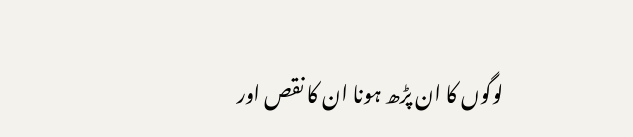لوگوں کا ان پڑھ ہونا ان کا نقص اور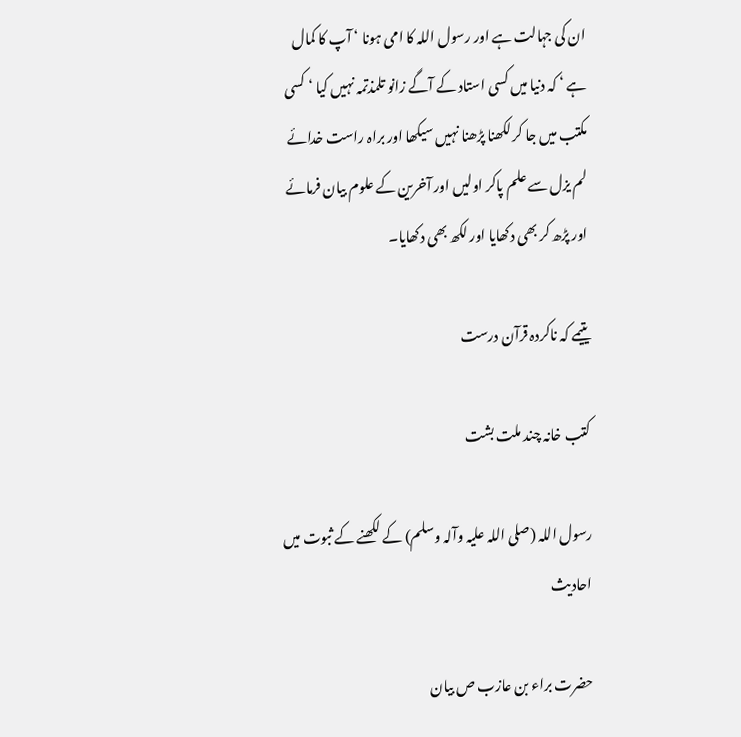ان کی جہالت ہے اور رسول اللہ کا امی ہونا ‘ آپ کا کمال ہے ‘ کہ دنیا میں کسی استاد کے آگے زانو تلمذتمہ نہیں کیا ‘ کسی مکتب میں جا کر لکھنا پڑھنا نہیں سیکھا اور براہ راست خدائے لم یزل سے علم پاکر اولیں اور آخرین کے علوم بیان فرمائے اور پڑھ کر بھی دکھایا اور لکھ بھی دکھایا۔

یتیمے کہ ناکردہ قرآن درست

کتب خانہ چند ملت بشت

رسول اللہ (صلی اللہ علیہ وآلہ وسلم) کے لکھنے کے ثبوت میں احادیث

حضرت براء بن عازب ص بیان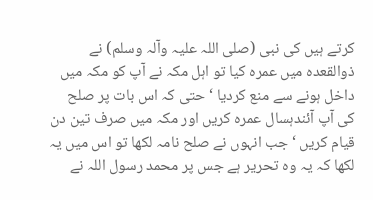کرتے ہیں کی نبی (صلی اللہ علیہ وآلہ وسلم) نے ذوالقعدہ میں عمرہ کیا تو اہل مکہ نے آپ کو مکہ میں داخل ہونے سے منع کردیا ‘ حتی کہ اس بات پر صلح کی آپ آئندہسال عمرہ کریں اور مکہ میں صرف تین دن قیام کریں ‘ جب انہوں نے صلح نامہ لکھا تو اس میں یہ لکھا کہ یہ وہ تحریر ہے جس پر محمد رسول اللہ نے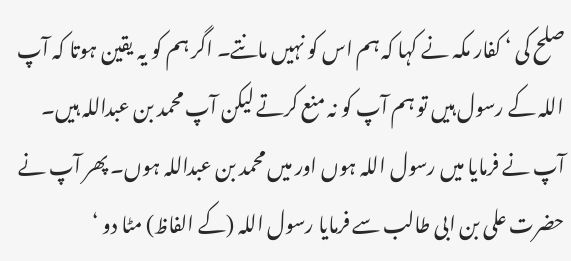صلح کی ‘ کفار مکہ نے کہا کہ ہم اس کو نہیں مانتے۔ اگر ہم کو یہ یقین ہوتا کہ آپ اللہ کے رسول ہیں تو ہم آپ کو نہ منع کرتے لیکن آپ محمد بن عبداللہ ہیں۔ آپ نے فرمایا میں رسول اللہ ہوں اور میں محمد بن عبداللہ ہوں۔ پھر آپ نے حضرت علی بن ابی طالب سے فرمایا رسول اللہ (کے الفاظ) مٹا دو ‘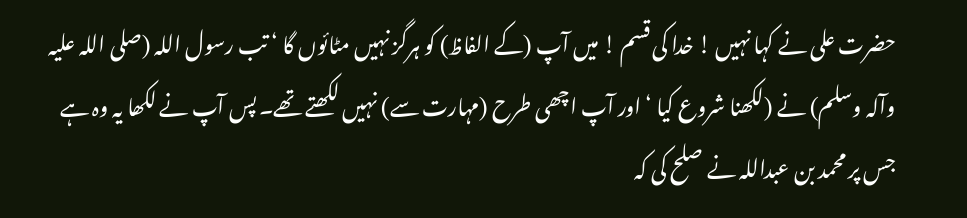حضرت علی نے کہا نہیں ! خدا کی قسم ! میں آپ (کے الفاظ) کو ہرگز نہیں مٹائوں گا ‘ تب رسول اللہ (صلی اللہ علیہ وآلہ وسلم) نے (لکھنا شروع کیا ‘ اور آپ اچھی طرح (مہارت سے) نہیں لکھتے تھے۔ پس آپ نے لکھا یہ وہ ہے جس پر محمد بن عبداللہ نے صلح کی کہ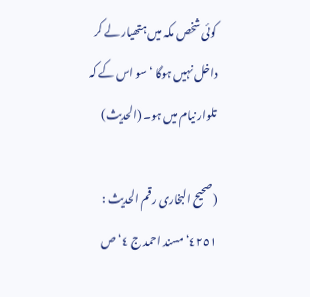کوئی شخص مکہ میں ہتھیار لے کر داخل نہیں ہوگا ‘ سو اس کے کہ تلوار نیام میں ہو۔ (الحدیث)

(صحیح البخاری رقم الحدیث : ٤٢٥١‘ مسند احمد ج ٤‘ ص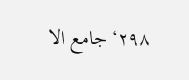٢٩٨‘ جامع الا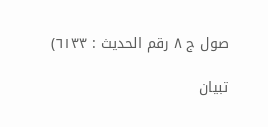صول ج ٨ رقم الحدیث : ٦١٣٣)

تبیان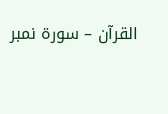القرآن – سورۃ نمبر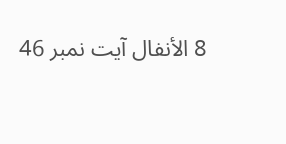8 الأنفال آیت نمبر 46